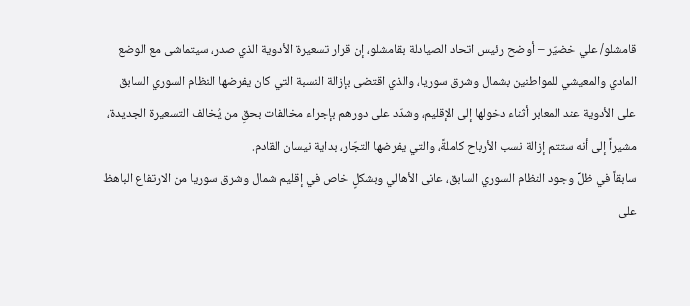قامشلو/ علي خضيّر – أوضح رئيس اتحاد الصيادلة بقامشلو، إن قرار تسعيرة الأدوية الذي صدر، سيتماشى مع الوضع المادي والمعيشي للمواطنين بشمال وشرق سوريا، والذي اقتضى بإزالة النسبة التي كان يفرضها النظام السوري السابق على الأدوية عند المعابر أثناء دخولها إلى الإقليم، وشدّد على دورهم بإجراء مخالفات بحقِ من يُخالف التسعيرة الجديدة، مشيراً إلى أنه ستتم إزالة نسب الأرباح كاملةً، والتي يفرضها التجّار، بداية نيسان القادم.
سابقاً في ظلِّ وجود النظام السوري السابق، عانى الأهالي وبشكلٍ خاص في إقليم شمال وشرق سوريا من الارتفاع الباهظ على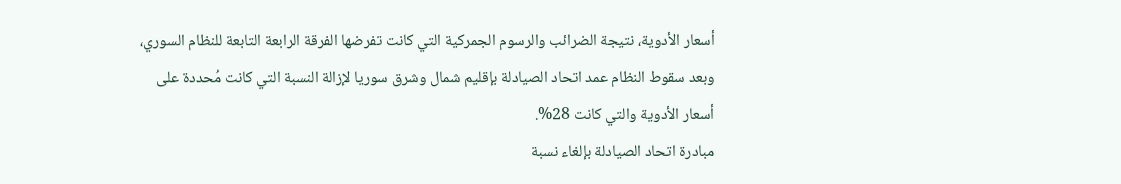أسعار الأدوية، نتيجة الضرائب والرسوم الجمركية التي كانت تفرضها الفرقة الرابعة التابعة للنظام السوري، وبعد سقوط النظام عمد اتحاد الصيادلة بإقليم شمال وشرق سوريا لإزالة النسبة التي كانت مُحددة على أسعار الأدوية والتي كانت 28%.
مبادرة اتحاد الصيادلة بإلغاء نسبة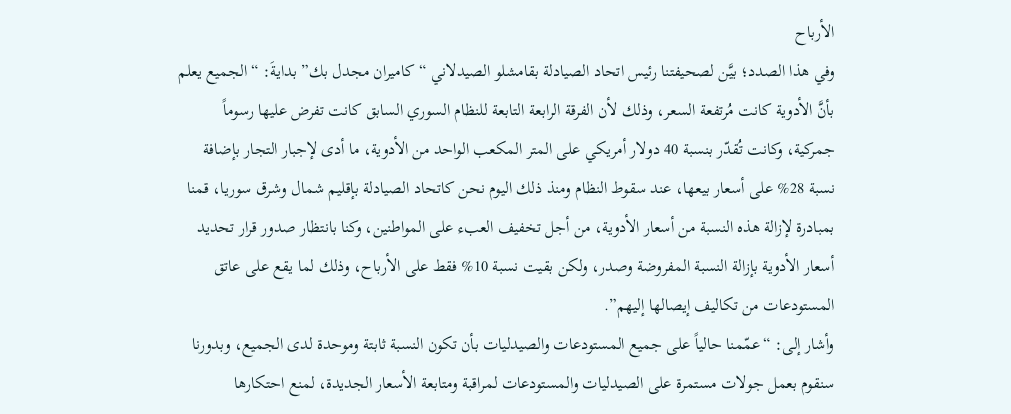الأرباح
وفي هذا الصدد؛ بيَّن لصحيفتنا رئيس اتحاد الصيادلة بقامشلو الصيدلاني “كاميران مجدل بك” بدايةَ: “الجميع يعلم بأنَّ الأدوية كانت مُرتفعة السعر، وذلك لأن الفرقة الرابعة التابعة للنظام السوري السابق كانت تفرض عليها رسوماً جمركية، وكانت تُقدّر بنسبة 40 دولار أمريكي على المتر المكعب الواحد من الأدوية، ما أدى لإجبار التجار بإضافة نسبة 28% على أسعار بيعها، عند سقوط النظام ومنذ ذلك اليوم نحن كاتحاد الصيادلة بإقليم شمال وشرق سوريا، قمنا بمبادرة لإزالة هذه النسبة من أسعار الأدوية، من أجل تخفيف العبء على المواطنين، وكنا بانتظار صدور قرار تحديد أسعار الأدوية بإزالة النسبة المفروضة وصدر، ولكن بقيت نسبة 10% فقط على الأرباح، وذلك لما يقع على عاتق المستودعات من تكاليف إيصالها إليهم”.
وأشار إلى: “عمّمنا حالياً على جميع المستودعات والصيدليات بأن تكون النسبة ثابتة وموحدة لدى الجميع، وبدورنا سنقوم بعمل جولات مستمرة على الصيدليات والمستودعات لمراقبة ومتابعة الأسعار الجديدة، لمنع احتكارها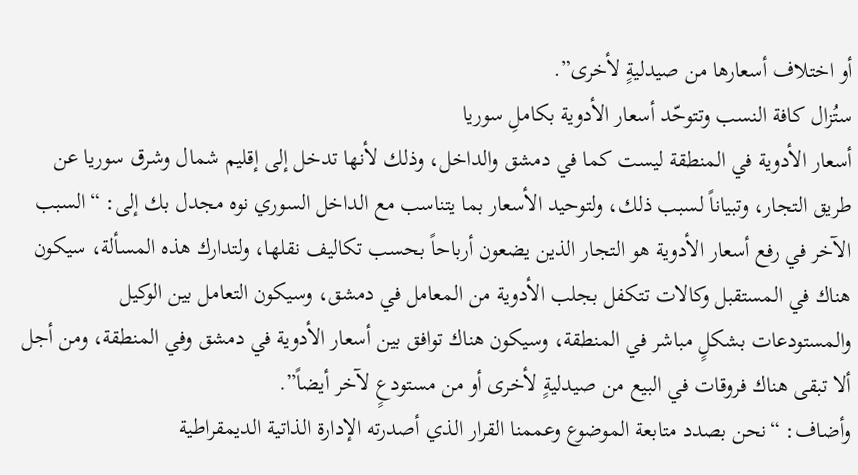أو اختلاف أسعارها من صيدليةٍ لأخرى”.
ستُزال كافة النسب وتتوحّد أسعار الأدوية بكاملِ سوريا
أسعار الأدوية في المنطقة ليست كما في دمشق والداخل، وذلك لأنها تدخل إلى إقليم شمال وشرق سوريا عن طريق التجار، وتبياناً لسبب ذلك، ولتوحيد الأسعار بما يتناسب مع الداخل السوري نوه مجدل بك إلى: “السبب الآخر في رفع أسعار الأدوية هو التجار الذين يضعون أرباحاً بحسب تكاليف نقلها، ولتدارك هذه المسألة، سيكون هناك في المستقبل وكالات تتكفل بجلب الأدوية من المعامل في دمشق، وسيكون التعامل بين الوكيل والمستودعات بشكلٍ مباشر في المنطقة، وسيكون هناك توافق بين أسعار الأدوية في دمشق وفي المنطقة، ومن أجل ألا تبقى هناك فروقات في البيع من صيدليةٍ لأخرى أو من مستودعٍ لآخر أيضاً”.
وأضاف: “نحن بصدد متابعة الموضوع وعممنا القرار الذي أصدرته الإدارة الذاتية الديمقراطية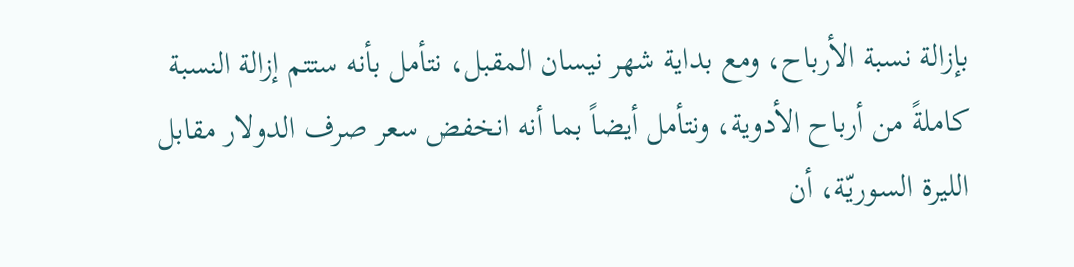بإزالة نسبة الأرباح، ومع بداية شهر نيسان المقبل، نتأمل بأنه ستتم إزالة النسبة كاملةً من أرباح الأدوية، ونتأمل أيضاً بما أنه انخفض سعر صرف الدولار مقابل الليرة السوريّة، أن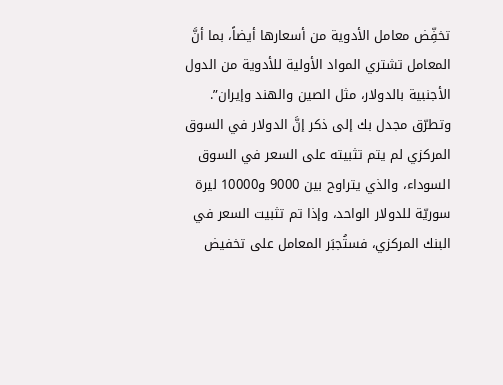تخفِّض معامل الأدوية من أسعارها أيضاً، بما أنَّ المعامل تشتري المواد الأولية للأدوية من الدول الأجنبية بالدولار، مثل الصين والهند وإيران”.
وتطرّق مجدل بك إلى ذكر إنَّ الدولار في السوق المركزي لم يتم تثبيته على السعر في السوق السوداء، والذي يتراوح بين 9000 و10000 ليرة سوريّة للدولار الواحد، وإذا تم تثبيت السعر في البنك المركزي، فستُجبَر المعامل على تخفيض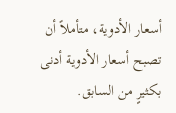أسعار الأدوية، متأملاً أن تصبح أسعار الأدوية أدنى بكثيرٍ من السابق.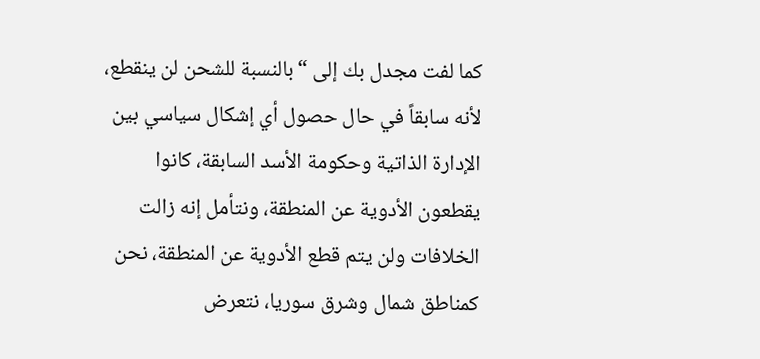كما لفت مجدل بك إلى “بالنسبة للشحن لن ينقطع، لأنه سابقاً في حال حصول أي إشكال سياسي بين الإدارة الذاتية وحكومة الأسد السابقة، كانوا يقطعون الأدوية عن المنطقة، ونتأمل إنه زالت الخلافات ولن يتم قطع الأدوية عن المنطقة، نحن كمناطق شمال وشرق سوريا، نتعرض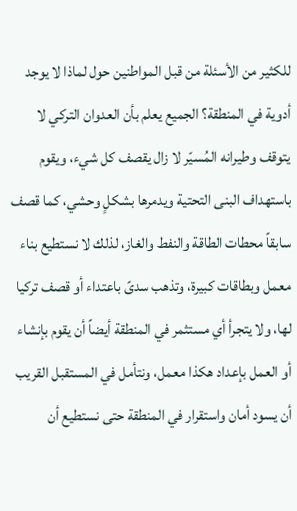للكثير من الأسئلة من قبل المواطنين حول لماذا لا يوجد أدوية في المنطقة؟ الجميع يعلم بأن العدوان التركي لا يتوقف وطيرانه المُسيّر لا زال يقصف كل شيء، ويقوم باستهداف البنى التحتية ويدمرها بشكلٍ وحشي، كما قصف سابقاً محطات الطاقة والنفط والغاز، لذلك لا نستطيع بناء معمل وبطاقات كبيرة، وتذهب سدىً باعتداء أو قصف تركيا لها، ولا يتجرأ أي مستثمر في المنطقة أيضاً أن يقوم بإنشاء أو العمل بإعداد هكذا معمل، ونتأمل في المستقبل القريب أن يسود أمان واستقرار في المنطقة حتى نستطيع أن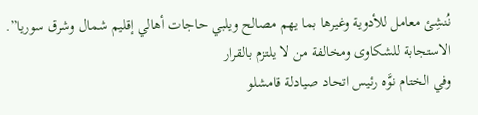نُنشِئ معامل للأدوية وغيرها بما يهم مصالح ويلبي حاجات أهالي إقليم شمال وشرق سوريا”.
الاستجابة للشكاوى ومخالفة من لا يلتزم بالقرار
وفي الختام نوَّه رئيس اتحاد صيادلة قامشلو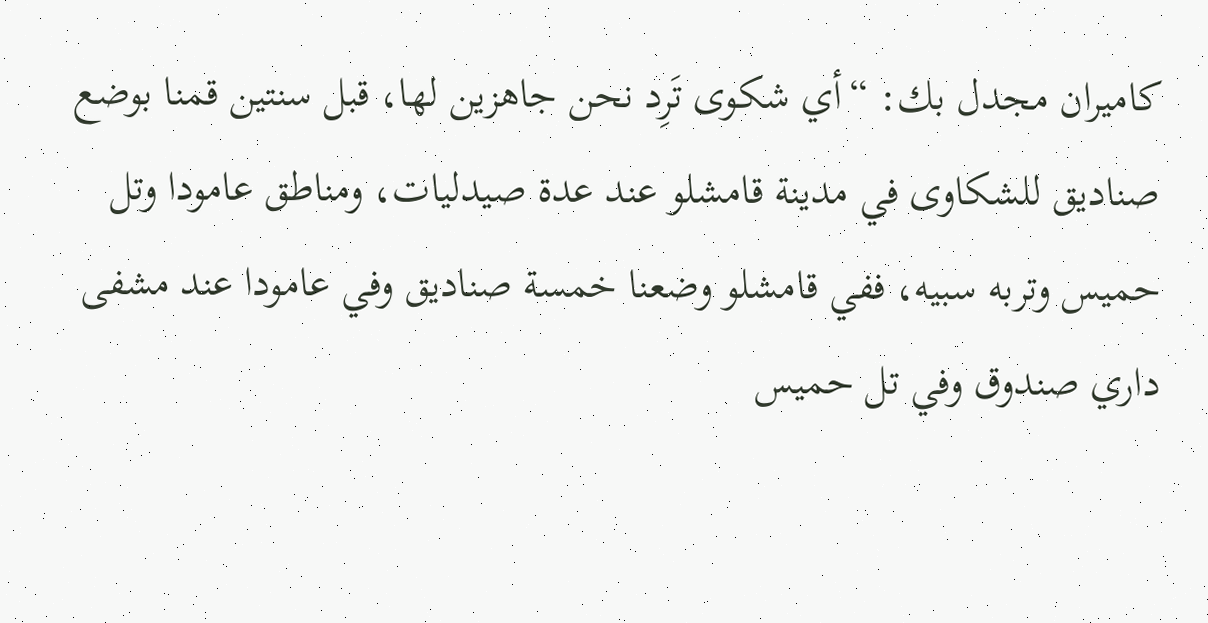كاميران مجدل بك: “أي شكوى تَرِد نحن جاهزين لها، قبل سنتين قمنا بوضع صناديق للشكاوى في مدينة قامشلو عند عدة صيدليات، ومناطق عامودا وتل حميس وتربه سبيه، ففي قامشلو وضعنا خمسة صناديق وفي عامودا عند مشفى داري صندوق وفي تل حميس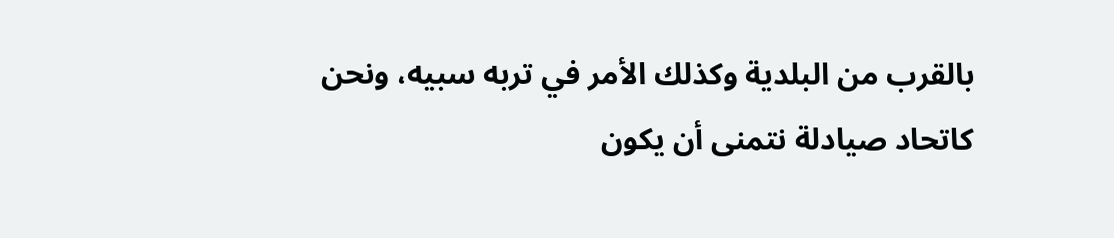بالقرب من البلدية وكذلك الأمر في تربه سبيه، ونحن كاتحاد صيادلة نتمنى أن يكون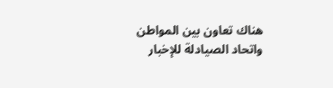هناك تعاون بين المواطن واتحاد الصيادلة للإخبار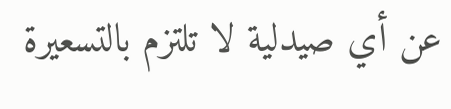عن أي صيدلية لا تلتزم بالتسعيرة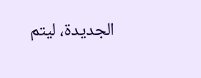الجديدة، ليتم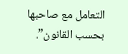التعامل مع صاحبها بحسب القانون”.